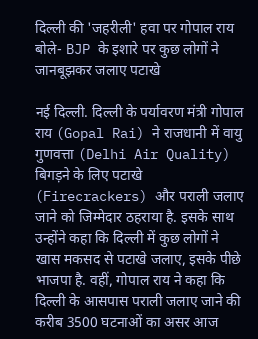दिल्‍ली की 'जहरीली' हवा पर गोपाल राय बोले- BJP के इशारे पर कुछ लोगों ने जानबूझकर जलाए पटाखे

नई दिल्‍ली. दिल्ली के पर्यावरण मंत्री गोपाल राय (Gopal Rai) ने राजधानी में वायु गुणवत्ता (Delhi Air Quality) बिगड़ने के लिए पटाखे (Firecrackers) और पराली जलाए जाने को जिम्मेदार ठहराया है. इसके साथ उन्‍होंने कहा कि दिल्ली में कुछ लोगों ने खास मकसद से पटाखे जलाए, इसके पीछे भाजपा है. वहीं, गोपाल राय ने कहा कि दिल्ली के आसपास पराली जलाए जाने की करीब 3500 घटनाओं का असर आज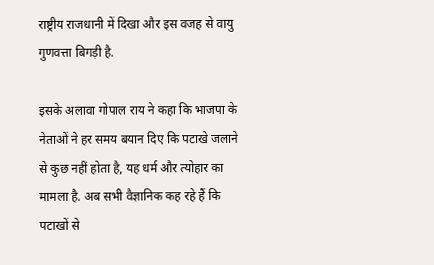राष्ट्रीय राजधानी में दिखा और इस वजह से वायु गुणवत्ता बिगड़ी है.

इसके अलावा गोपाल राय ने कहा कि भाजपा के नेताओं ने हर समय बयान दिए कि पटाखे जलाने से कुछ नहीं होता है, यह धर्म और त्योहार का मामला है. अब सभी वैज्ञानिक कह रहे हैं कि पटाखों से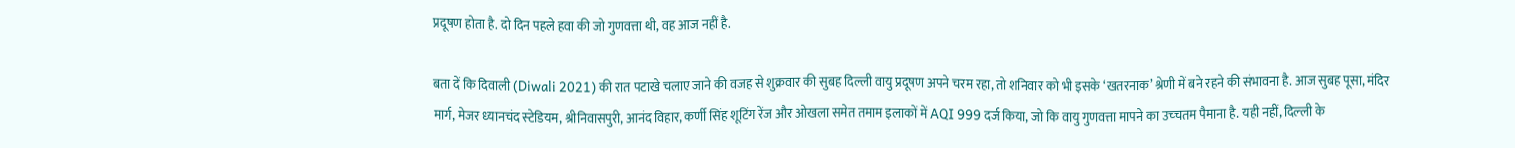प्रदूषण होता है. दो दिन पहले हवा की जो गुणवत्ता थी, वह आज नहीं है.

बता दें कि दिवाली (Diwali 2021) की रात पटाखे चलाए जाने की वजह से शुक्रवार की सुबह दिल्‍ली वायु प्रदूषण अपने चरम रहा, तो शनिवार को भी इसके ‘खतरनाक’ श्रेणी में बने रहने की संभावना है. आज सुबह पूसा, मंदिर मार्ग, मेजर ध्‍यानचंद स्‍टेडियम, श्रीनिवासपुरी, आनंद विहार, कर्णी सिंह शूटिंग रेंज और ओखला समेत तमाम इलाकों में AQI 999 दर्ज किया, जो कि वायु गुणवत्ता मापने का उच्‍चतम पैमाना है. यही नहीं, दिल्‍ली के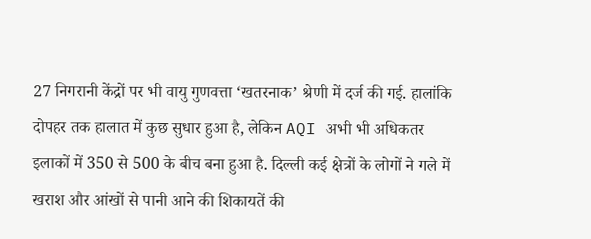27 निगरानी केंद्रों पर भी वायु गुणवत्ता ‘खतरनाक’ श्रेणी में दर्ज की गई. हालांकि दोपहर तक हालात में कुछ सुधार हुआ है, लेकिन AQI अभी भी अधिकतर इलाकों में 350 से 500 के बीच बना हुआ है. दिल्ली कई क्षेत्रों के लोगों ने गले में खराश और आंखों से पानी आने की शिकायतें की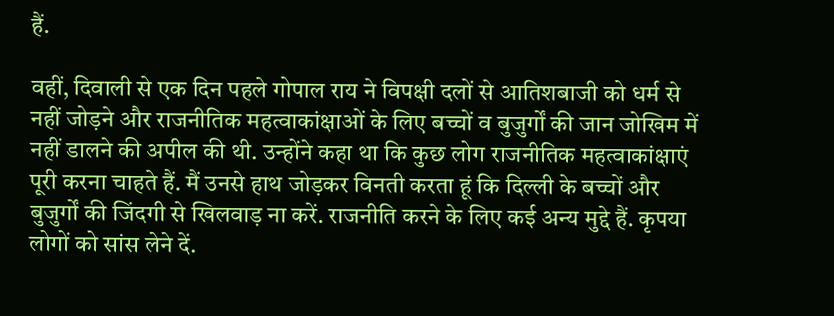हैं.

वहीं, दिवाली से एक दिन पहले गोपाल राय ने विपक्षी दलों से आतिशबाजी को धर्म से नहीं जोड़ने और राजनीतिक महत्वाकांक्षाओं के लिए बच्चों व बुजुर्गों की जान जोखिम में नहीं डालने की अपील की थी. उन्‍होंने कहा था कि कुछ लोग राजनीतिक महत्वाकांक्षाएं पूरी करना चाहते हैं. मैं उनसे हाथ जोड़कर विनती करता हूं कि दिल्ली के बच्चों और बुजुर्गों की जिंदगी से खिलवाड़ ना करें. राजनीति करने के लिए कई अन्य मुद्दे हैं. कृपया लोगों को सांस लेने दें.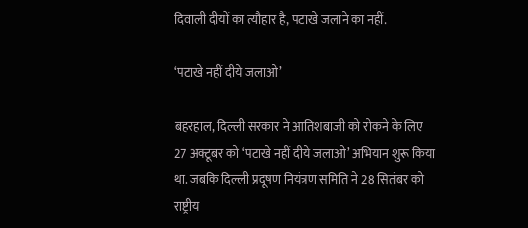दिवाली दीयों का त्यौहार है, पटाखे जलाने का नहीं.

‘पटाखे नहीं दीये जलाओ’

बहरहाल, दिल्‍ली सरकार ने आतिशबाजी को रोकने के लिए 27 अक्टूबर को ‘पटाखे नहीं दीये जलाओ’ अभियान शुरू किया था. जबकि दिल्ली प्रदूषण नियंत्रण समिति ने 28 सितंबर को राष्ट्रीय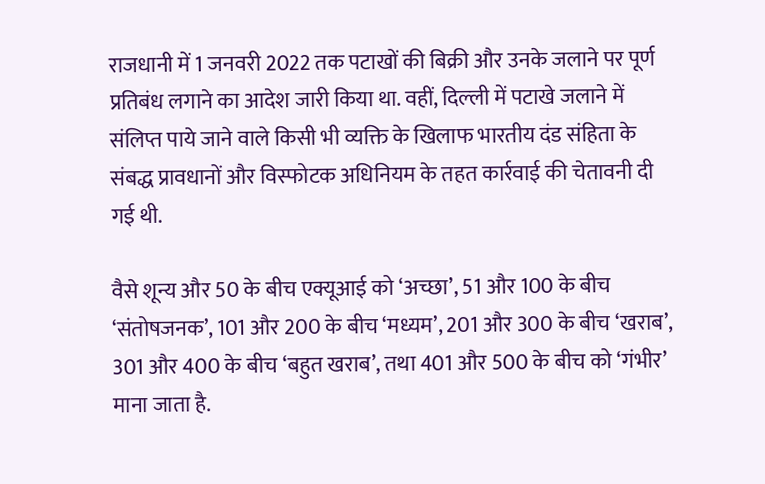राजधानी में 1 जनवरी 2022 तक पटाखों की बिक्री और उनके जलाने पर पूर्ण प्रतिबंध लगाने का आदेश जारी किया था. वहीं, दिल्‍ली में पटाखे जलाने में संलिप्त पाये जाने वाले किसी भी व्यक्ति के खिलाफ भारतीय दंड संहिता के संबद्ध प्रावधानों और विस्फोटक अधिनियम के तहत कार्रवाई की चेतावनी दी गई थी.

वैसे शून्य और 50 के बीच एक्यूआई को ‘अच्छा’, 51 और 100 के बीच ‘संतोषजनक’, 101 और 200 के बीच ‘मध्यम’, 201 और 300 के बीच ‘खराब’, 301 और 400 के बीच ‘बहुत खराब’, तथा 401 और 500 के बीच को ‘गंभीर’ माना जाता है.